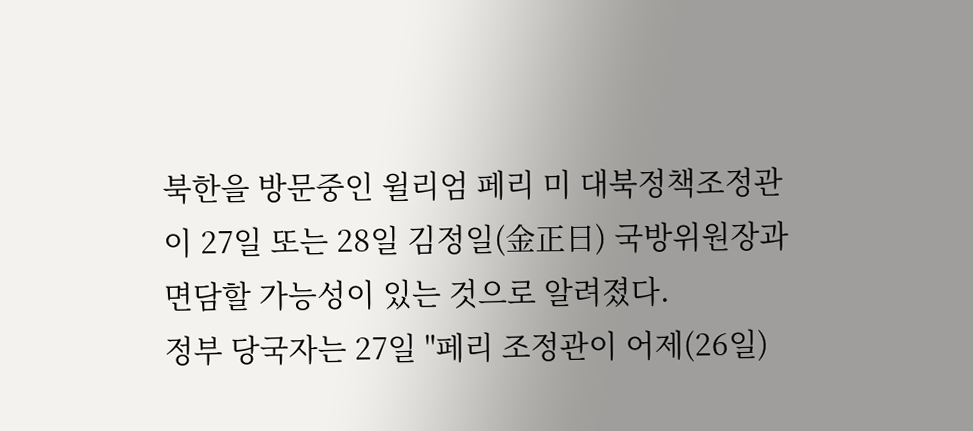북한을 방문중인 윌리엄 페리 미 대북정책조정관이 27일 또는 28일 김정일(金正日) 국방위원장과 면담할 가능성이 있는 것으로 알려졌다.
정부 당국자는 27일 "페리 조정관이 어제(26일)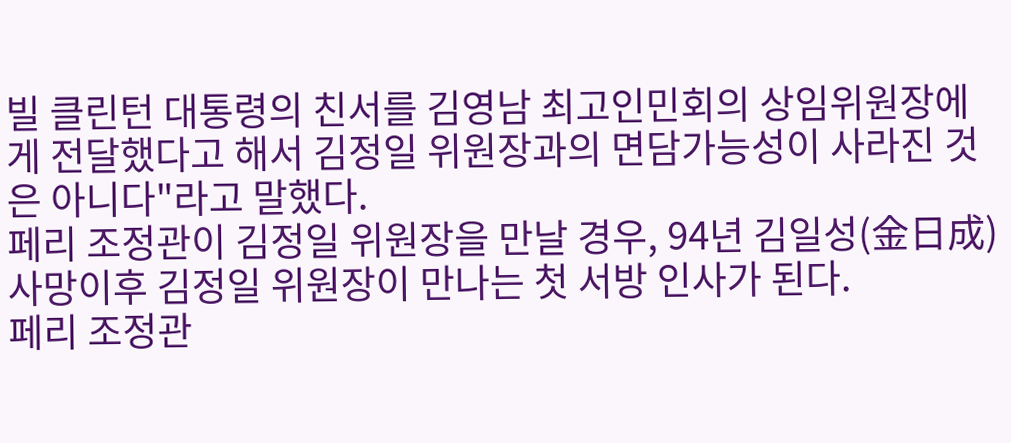빌 클린턴 대통령의 친서를 김영남 최고인민회의 상임위원장에게 전달했다고 해서 김정일 위원장과의 면담가능성이 사라진 것은 아니다"라고 말했다.
페리 조정관이 김정일 위원장을 만날 경우, 94년 김일성(金日成) 사망이후 김정일 위원장이 만나는 첫 서방 인사가 된다.
페리 조정관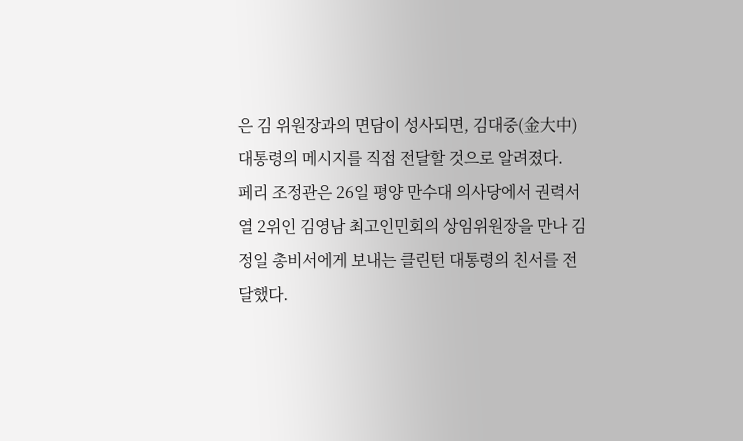은 김 위원장과의 면담이 성사되면, 김대중(金大中) 대통령의 메시지를 직접 전달할 것으로 알려졌다.
페리 조정관은 26일 평양 만수대 의사당에서 권력서열 2위인 김영남 최고인민회의 상임위원장을 만나 김정일 총비서에게 보내는 클린턴 대통령의 친서를 전달했다.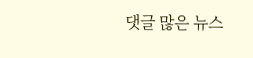댓글 많은 뉴스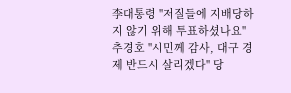李대통령 "저질들에 지배당하지 않기 위해 투표하셨나요"
추경호 "시민께 감사, 대구 경제 반드시 살리겠다" 당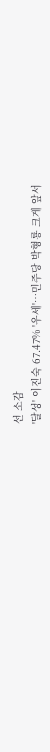선 소감
'달성' 이진숙 67.47% '우세'…민주당 박형룡 크게 앞서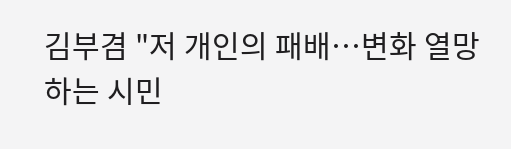김부겸 "저 개인의 패배…변화 열망하는 시민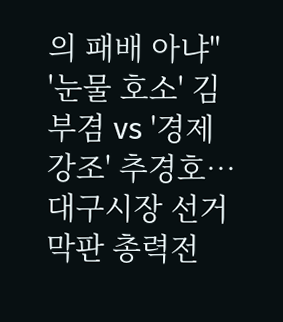의 패배 아냐"
'눈물 호소' 김부겸 vs '경제 강조' 추경호…대구시장 선거 막판 총력전